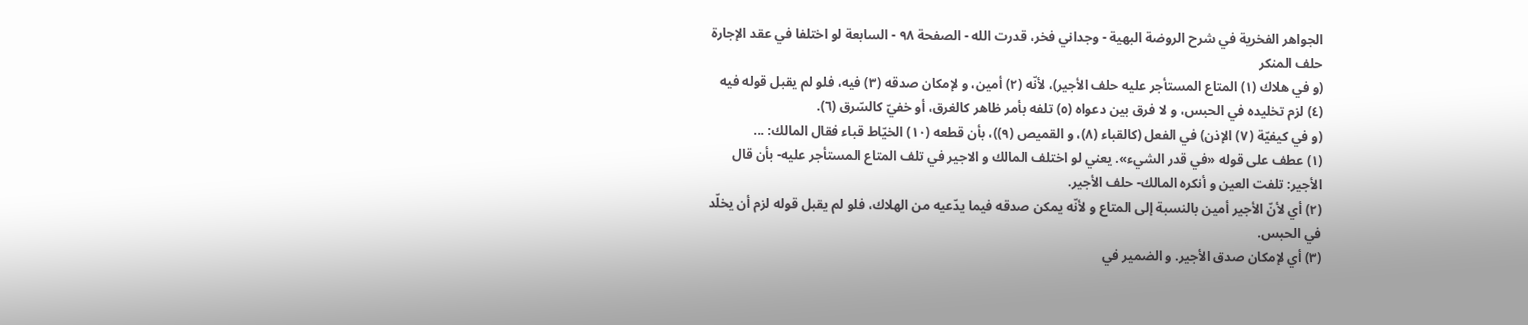الجواهر الفخرية في شرح الروضة البهية - وجداني فخر، قدرت الله - الصفحة ٩٨ - السابعة لو اختلفا في عقد الإجارة حلف المنكر
(و في هلاك (١) المتاع المستأجر عليه حلف الأجير)، لأنّه (٢) أمين، و لإمكان صدقه (٣) فيه، فلو لم يقبل قوله فيه (٤) لزم تخليده في الحبس، و لا فرق بين دعواه (٥) تلفه بأمر ظاهر كالغرق، أو خفيّ كالسّرق (٦).
(و في كيفيّة (٧) الإذن) في الفعل (كالقباء (٨)، و القميص (٩))، بأن قطعه (١٠) الخيّاط قباء فقال المالك: ...
(١) عطف على قوله «في قدر الشيء». يعني لو اختلف المالك و الاجير في تلف المتاع المستأجر عليه- بأن قال الأجير: تلفت العين و أنكره المالك- حلف الأجير.
(٢) أي لأنّ الأجير أمين بالنسبة إلى المتاع و لأنّه يمكن صدقه فيما يدّعيه من الهلاك، فلو لم يقبل قوله لزم أن يخلّد في الحبس.
(٣) أي لإمكان صدق الأجير. و الضمير في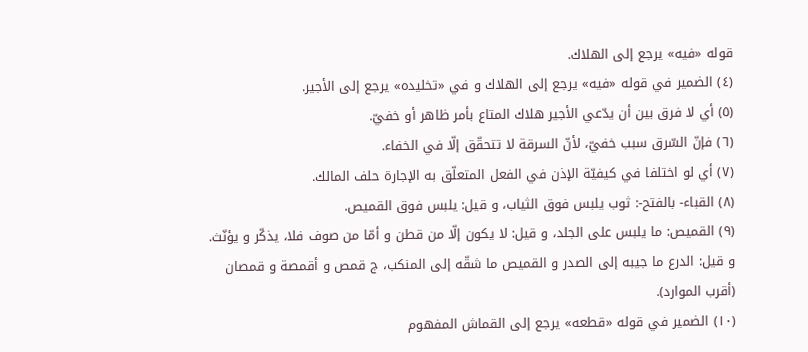قوله «فيه» يرجع إلى الهلاك.
(٤) الضمير في قوله «فيه» يرجع إلى الهلاك و في «تخليده» يرجع إلى الأجير.
(٥) أي لا فرق بين أن يدّعي الأجير هلاك المتاع بأمر ظاهر أو خفيّ.
(٦) فإنّ السّرق سبب خفيّ، لأنّ السرقة لا تتحقّق إلّا في الخفاء.
(٧) أي لو اختلفا في كيفيّة الإذن في الفعل المتعلّق به الإجارة حلف المالك.
(٨) القباء- بالفتح-: ثوب يلبس فوق الثياب، و قيل: يلبس فوق القميص.
(٩) القميص: ما يلبس على الجلد، و قيل: لا يكون إلّا من قطن و أمّا من صوف فلا، يذكّر و يؤنّث. و قيل: الدرع ما جيبه إلى الصدر و القميص ما شقّه إلى المنكب، ج قمص و أقمصة و قمصان (أقرب الموارد).
(١٠) الضمير في قوله «قطعه» يرجع إلى القماش المفهوم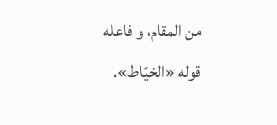من المقام، و فاعله قوله «الخيّاط».